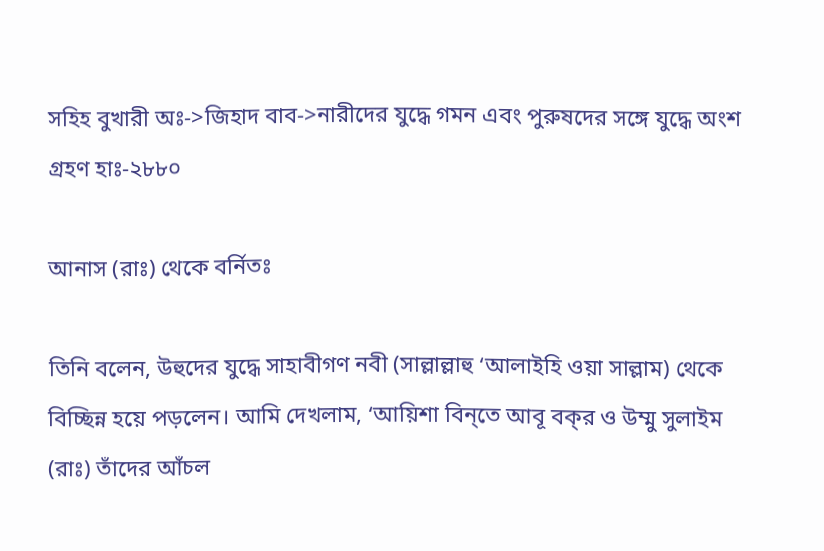সহিহ বুখারী অঃ->জিহাদ বাব->নারীদের যুদ্ধে গমন এবং পুরুষদের সঙ্গে যুদ্ধে অংশ গ্রহণ হাঃ-২৮৮০

আনাস (রাঃ) থেকে বর্নিতঃ

তিনি বলেন, উহুদের যুদ্ধে সাহাবীগণ নবী (সাল্লাল্লাহু ‘আলাইহি ওয়া সাল্লাম) থেকে বিচ্ছিন্ন হয়ে পড়লেন। আমি দেখলাম, ‘আয়িশা বিন্‌তে আবূ বক্‌র ও উম্মু সুলাইম (রাঃ) তাঁদের আঁচল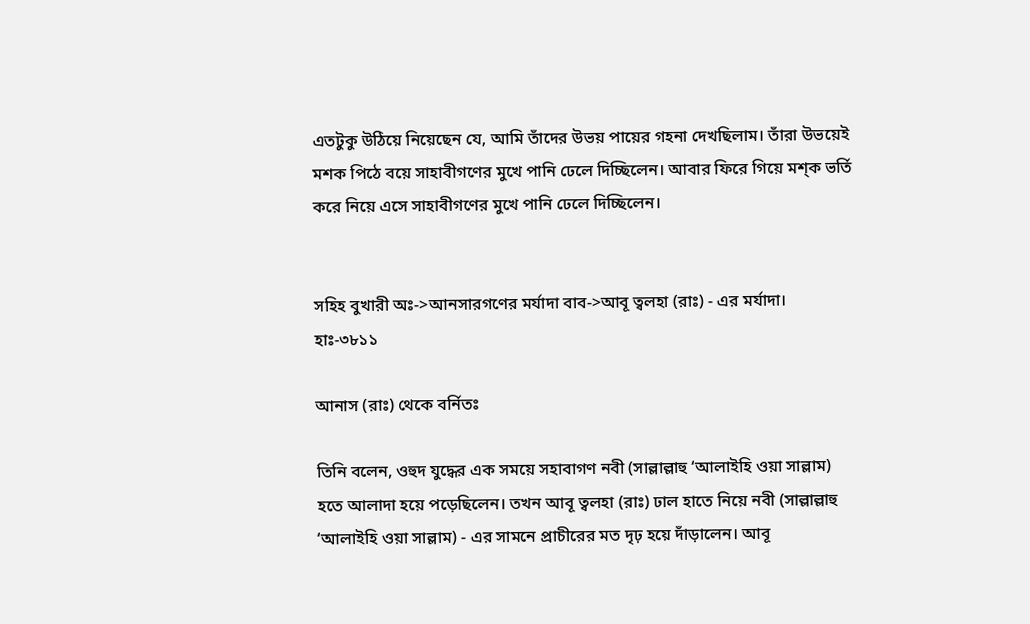এতটুকু উঠিয়ে নিয়েছেন যে, আমি তাঁদের উভয় পায়ের গহনা দেখছিলাম। তাঁরা উভয়েই মশক পিঠে বয়ে সাহাবীগণের মুখে পানি ঢেলে দিচ্ছিলেন। আবার ফিরে গিয়ে মশ্‌ক ভর্তি করে নিয়ে এসে সাহাবীগণের মুখে পানি ঢেলে দিচ্ছিলেন।


সহিহ বুখারী অঃ->আনসারগণের মর্যাদা বাব->আবূ ত্বলহা (রাঃ) - এর মর্যাদা। হাঃ-৩৮১১

আনাস (রাঃ) থেকে বর্নিতঃ

তিনি বলেন, ওহুদ যুদ্ধের এক সময়ে সহাবাগণ নবী (সাল্লাল্লাহু ‘আলাইহি ওয়া সাল্লাম) হতে আলাদা হয়ে পড়েছিলেন। তখন আবূ ত্বলহা (রাঃ) ঢাল হাতে নিয়ে নবী (সাল্লাল্লাহু ‘আলাইহি ওয়া সাল্লাম) - এর সামনে প্রাচীরের মত দৃঢ় হয়ে দাঁড়ালেন। আবূ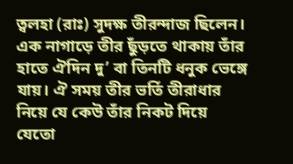ত্বলহা (রাঃ) সুদক্ষ তীরন্দাজ ছিলেন। এক নাগাড়ে তীর ছুঁড়তে থাকায় তাঁর হাতে ঐদিন দু’ বা তিনটি ধনুক ভেঙ্গে যায়। ঐ সময় তীর ভর্তি তীরাধার নিয়ে যে কেউ তাঁর নিকট দিয়ে যেতো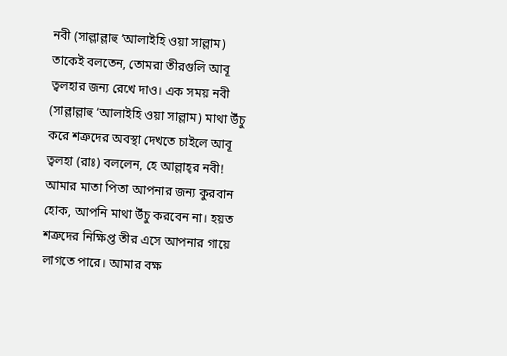নবী (সাল্লাল্লাহু ‘আলাইহি ওয়া সাল্লাম) তাকেই বলতেন, তোমরা তীরগুলি আবূ ত্বলহার জন্য রেখে দাও। এক সময় নবী (সাল্লাল্লাহু ‘আলাইহি ওয়া সাল্লাম) মাথা উঁচু করে শত্রুদের অবস্থা দেখতে চাইলে আবূ ত্বলহা (রাঃ) বললেন, হে আল্লাহ্‌র নবী! আমার মাতা পিতা আপনার জন্য কুরবান হোক, আপনি মাথা উঁচু করবেন না। হয়ত শত্রুদের নিক্ষিপ্ত তীর এসে আপনার গায়ে লাগতে পারে। আমার বক্ষ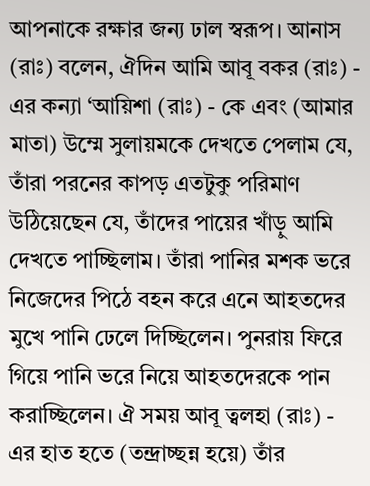আপনাকে রক্ষার জন্য ঢাল স্বরূপ। আনাস (রাঃ) বলেন, ঐদিন আমি আবূ বকর (রাঃ) - এর কন্যা ‘আয়িশা (রাঃ) - কে এবং (আমার মাতা) উম্মে সুলায়মকে দেখতে পেলাম যে, তাঁরা পরনের কাপড় এতটুকু পরিমাণ উঠিয়েছেন যে, তাঁদের পায়ের খাঁড়ু আমি দেখতে পাচ্ছিলাম। তাঁরা পানির মশক ভরে নিজেদের পিঠে বহন করে এনে আহতদের মুখে পানি ঢেলে দিচ্ছিলেন। পুনরায় ফিরে গিয়ে পানি ভরে নিয়ে আহতদেরকে পান করাচ্ছিলেন। ঐ সময় আবূ ত্বলহা (রাঃ) - এর হাত হতে (তন্দ্রাচ্ছন্ন হয়ে) তাঁর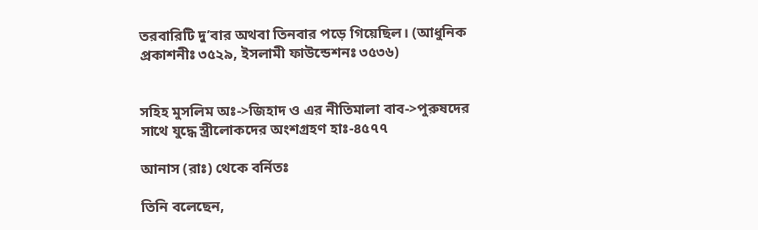তরবারিটি দু’বার অথবা তিনবার পড়ে গিয়েছিল। (আধুনিক প্রকাশনীঃ ৩৫২৯, ইসলামী ফাউন্ডেশনঃ ৩৫৩৬)


সহিহ মুসলিম অঃ->জিহাদ ও এর নীতিমালা বাব->পুরুষদের সাথে যুদ্ধে স্ত্রীলোকদের অংশগ্রহণ হাঃ-৪৫৭৭

আনাস (রাঃ) থেকে বর্নিতঃ

তিনি বলেছেন,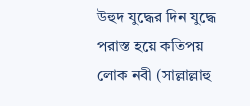উহুদ যুদ্ধের দিন যুদ্ধে পরাস্ত হয়ে কতিপয় লোক নবী (সাল্লাল্লাহু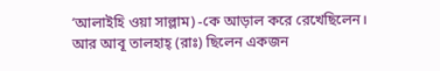‘আলাইহি ওয়া সাল্লাম) -কে আড়াল করে রেখেছিলেন। আর আবূ তালহাহ্‌ (রাঃ) ছিলেন একজন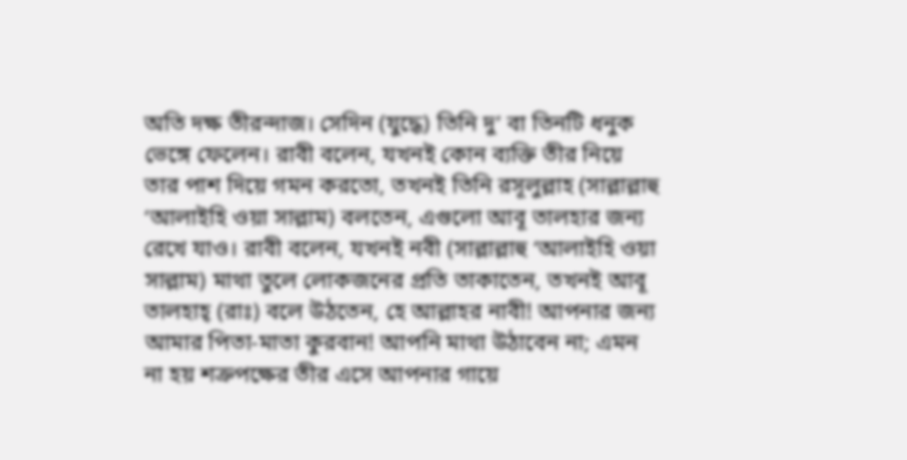অতি দক্ষ তীরন্দাজ। সেদিন (যুদ্ধে) তিনি দু’ বা তিনটি ধনুক ভেঙ্গে ফেলেন। রাবী বলেন, যখনই কোন ব্যক্তি তীর নিয়ে তার পাশ দিয়ে গমন করতো, তখনই তিনি রসূলুল্লাহ (সাল্লাল্লাহু ‘আলাইহি ওয়া সাল্লাম) বলতেন, এগুলো আবূ তালহার জন্য রেখে যাও। রাবী বলেন, যখনই নবী (সাল্লাল্লাহু ‘আলাইহি ওয়া সাল্লাম) মাথা তুলে লোকজনের প্রতি তাকাতেন, তখনই আবূ তালহাহ্‌ (রাঃ) বলে উঠতেন, হে আল্লাহর নাবী! আপনার জন্য আমার পিতা-মাতা কুরবান! আপনি মাথা উঠাবেন না; এমন না হয় শত্রুপক্ষের তীর এসে আপনার গায়ে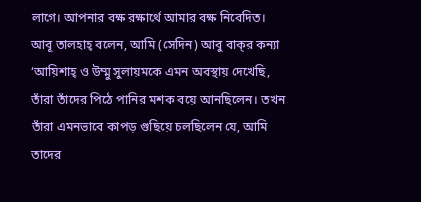লাগে। আপনার বক্ষ রক্ষার্থে আমার বক্ষ নিবেদিত। আবূ তালহাহ্‌ বলেন, আমি (সেদিন) আবু বাক্‌র কন্যা ‘আয়িশাহ্‌ ও উম্মু সুলায়মকে এমন অবস্থায় দেখেছি, তাঁরা তাঁদের পিঠে পানির মশক বয়ে আনছিলেন। তখন তাঁরা এমনভাবে কাপড় গুছিয়ে চলছিলেন যে, আমি তাদের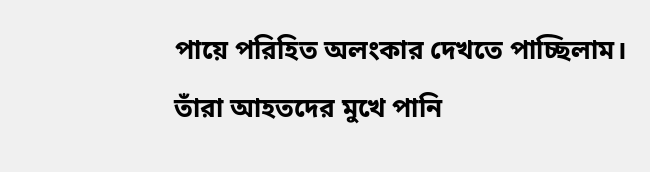পায়ে পরিহিত অলংকার দেখতে পাচ্ছিলাম। তাঁরা আহতদের মুখে পানি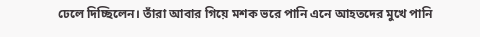ঢেলে দিচ্ছিলেন। তাঁরা আবার গিয়ে মশক ভরে পানি এনে আহতদের মুখে পানি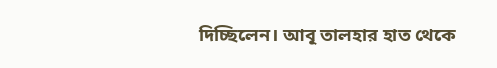দিচ্ছিলেন। আবূ তালহার হাত থেকে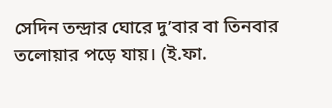সেদিন তন্দ্রার ঘোরে দু’বার বা তিনবার তলোয়ার পড়ে যায়। (ই.ফা.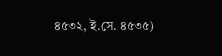৪৫৩২, ই.সে. ৪৫৩৫)